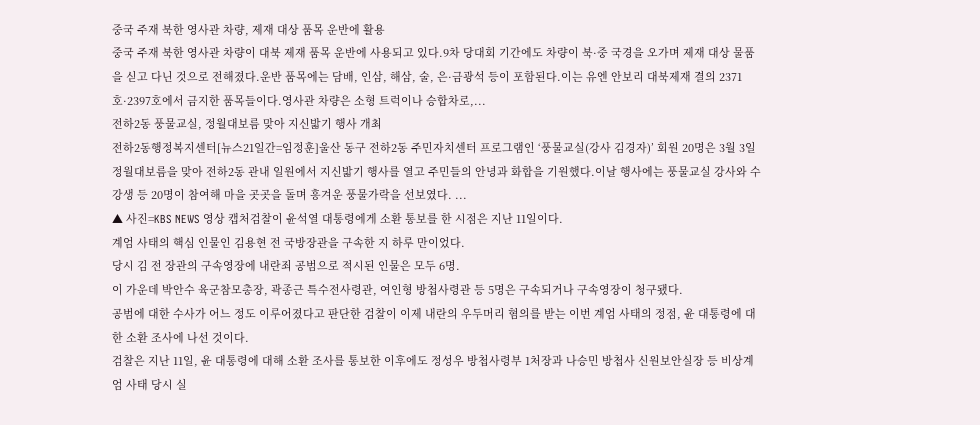중국 주재 북한 영사관 차량, 제재 대상 품목 운반에 활용
중국 주재 북한 영사관 차량이 대북 제재 품목 운반에 사용되고 있다.9차 당대회 기간에도 차량이 북·중 국경을 오가며 제재 대상 물품을 싣고 다닌 것으로 전해졌다.운반 품목에는 담배, 인삼, 해삼, 술, 은·금광석 등이 포함된다.이는 유엔 안보리 대북제재 결의 2371호·2397호에서 금지한 품목들이다.영사관 차량은 소형 트럭이나 승합차로,...
전하2동 풍물교실, 정월대보름 맞아 지신밟기 행사 개최
전하2동행정복지센터[뉴스21일간=임정훈]울산 동구 전하2동 주민자치센터 프로그램인 ‘풍물교실(강사 김경자)’ 회원 20명은 3월 3일 정월대보름을 맞아 전하2동 관내 일원에서 지신밟기 행사를 열고 주민들의 안녕과 화합을 기원했다.이날 행사에는 풍물교실 강사와 수강생 등 20명이 참여해 마을 곳곳을 돌며 흥겨운 풍물가락을 선보였다. ...
▲ 사진=KBS NEWS 영상 캡처검찰이 윤석열 대통령에게 소환 통보를 한 시점은 지난 11일이다.
계엄 사태의 핵심 인물인 김용현 전 국방장관을 구속한 지 하루 만이었다.
당시 김 전 장관의 구속영장에 내란죄 공범으로 적시된 인물은 모두 6명.
이 가운데 박안수 육군참모총장, 곽종근 특수전사령관, 여인형 방첩사령관 등 5명은 구속되거나 구속영장이 청구됐다.
공범에 대한 수사가 어느 정도 이루어졌다고 판단한 검찰이 이제 내란의 우두머리 혐의를 받는 이번 계엄 사태의 정점, 윤 대통령에 대한 소환 조사에 나선 것이다.
검찰은 지난 11일, 윤 대통령에 대해 소환 조사를 통보한 이후에도 정성우 방첩사령부 1처장과 나승민 방첩사 신원보안실장 등 비상계엄 사태 당시 실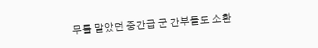무를 맡았던 중간급 군 간부들도 소환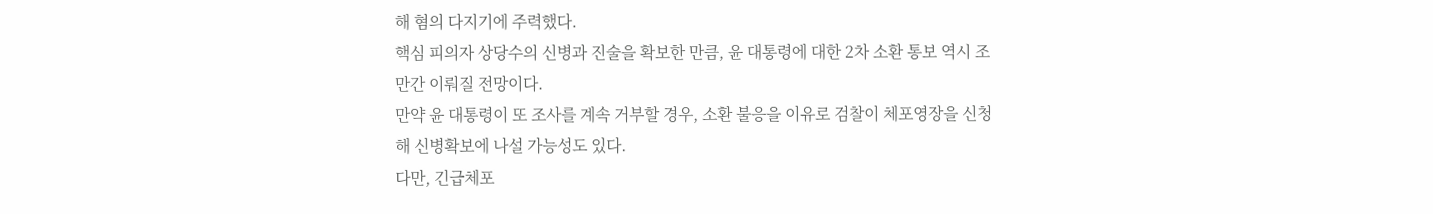해 혐의 다지기에 주력했다.
핵심 피의자 상당수의 신병과 진술을 확보한 만큼, 윤 대통령에 대한 2차 소환 통보 역시 조만간 이뤄질 전망이다.
만약 윤 대통령이 또 조사를 계속 거부할 경우, 소환 불응을 이유로 검찰이 체포영장을 신청해 신병확보에 나설 가능성도 있다.
다만, 긴급체포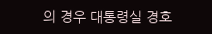의 경우 대통령실 경호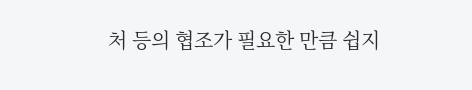처 등의 협조가 필요한 만큼 쉽지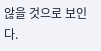않을 것으로 보인다.